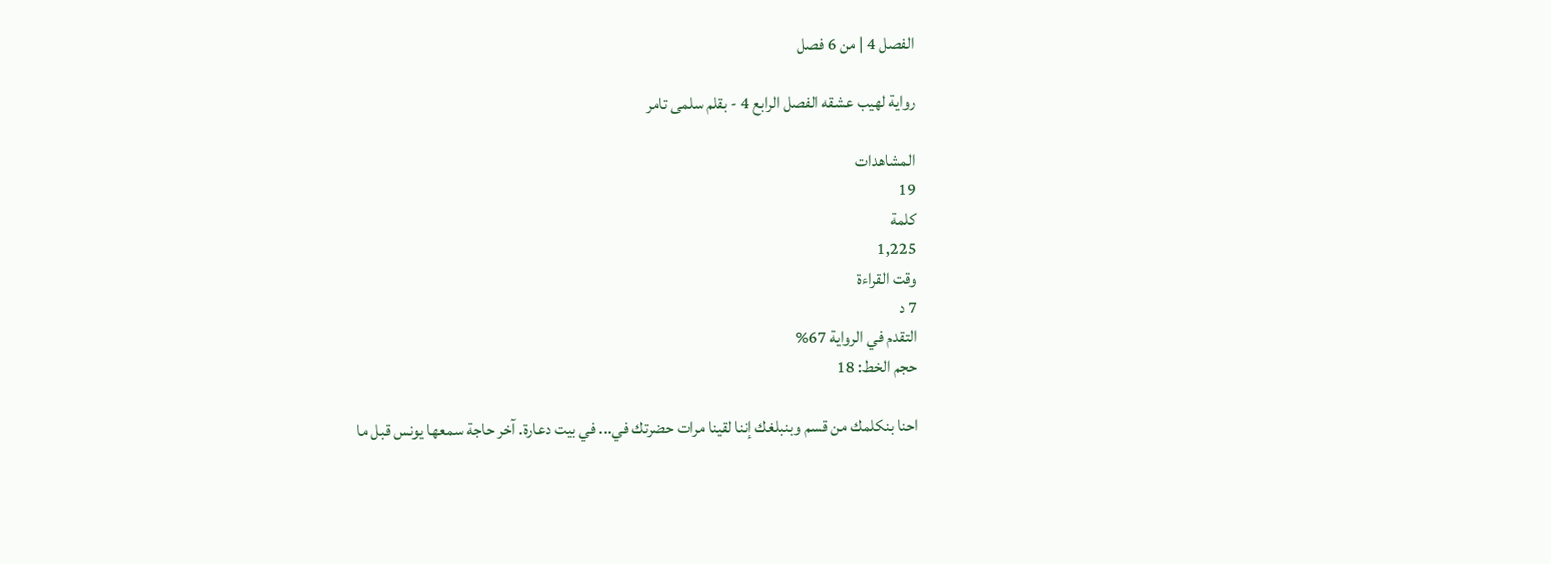الفصل 4 | من 6 فصل

رواية لهيب عشقه الفصل الرابع 4 - بقلم سلمى تامر

المشاهدات
19
كلمة
1,225
وقت القراءة
7 د
التقدم في الرواية 67%
حجم الخط: 18

احنا بنكلمك من قسم وبنبلغك إننا لقينا مرات حضرتك في... في بيت دعارة. آخر حاجة سمعها يونس قبل ما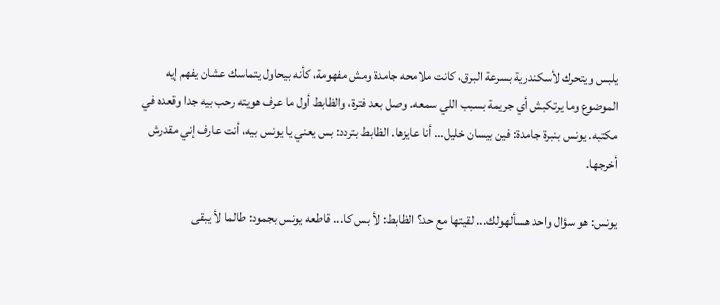يلبس ويتحرك لأسكندرية بسرعة البرق، كانت ملامحه جامدة ومش مفهومة، كأنه بيحاول يتماسك عشان يفهم إيه الموضوع وما يرتكبش أي جريمة بسبب اللي سمعه. وصل بعد فترة، والظابط أول ما عرف هويته رحب بيه جدا وقعده في مكتبه. يونس بنبرة جامدة: فين بيسان خليل... أنا عايزها. الظابط بتردد: بس يعني يا يونس بيه، أنت عارف إني مقدرش أخرجها.

يونس: هو سؤال واحد هسألهولك... لقيتها مع حد؟ الظابط: لأ بس كا... قاطعه يونس بجمود: طالما لأ يبقى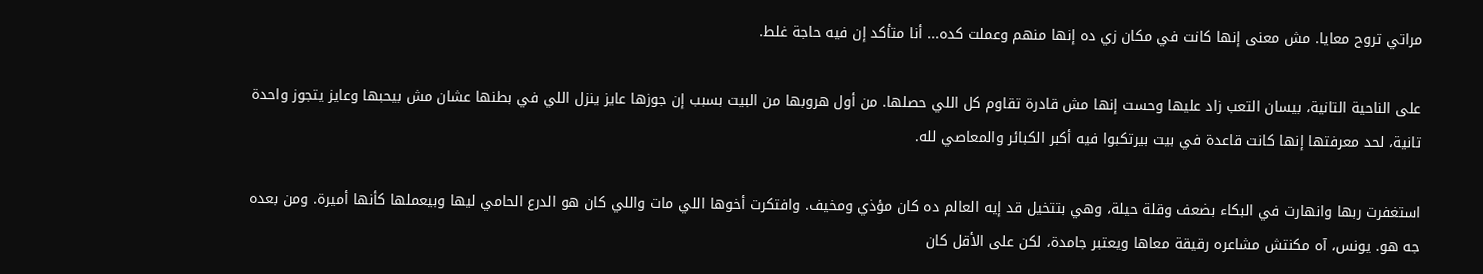مراتي تروح معايا. مش معنى إنها كانت في مكان زي ده إنها منهم وعملت كده... أنا متأكد إن فيه حاجة غلط.

على الناحية التانية، بيسان التعب زاد عليها وحست إنها مش قادرة تقاوم كل اللي حصلها. من أول هروبها من البيت بسبب إن جوزها عايز ينزل اللي في بطنها عشان مش بيحبها وعايز يتجوز واحدة تانية، لحد معرفتها إنها كانت قاعدة في بيت بيرتكبوا فيه أكبر الكبائر والمعاصي لله.

استغفرت ربها وانهارت في البكاء بضعف وقلة حيلة، وهي بتتخيل قد إيه العالم ده كان مؤذي ومخيف. وافتكرت أخوها اللي مات واللي كان هو الدرع الحامي ليها وبيعملها كأنها أميرة. ومن بعده جه هو. يونس، آه مكنتش مشاعره رقيقة معاها ويعتبر جامدة، لكن على الأقل كان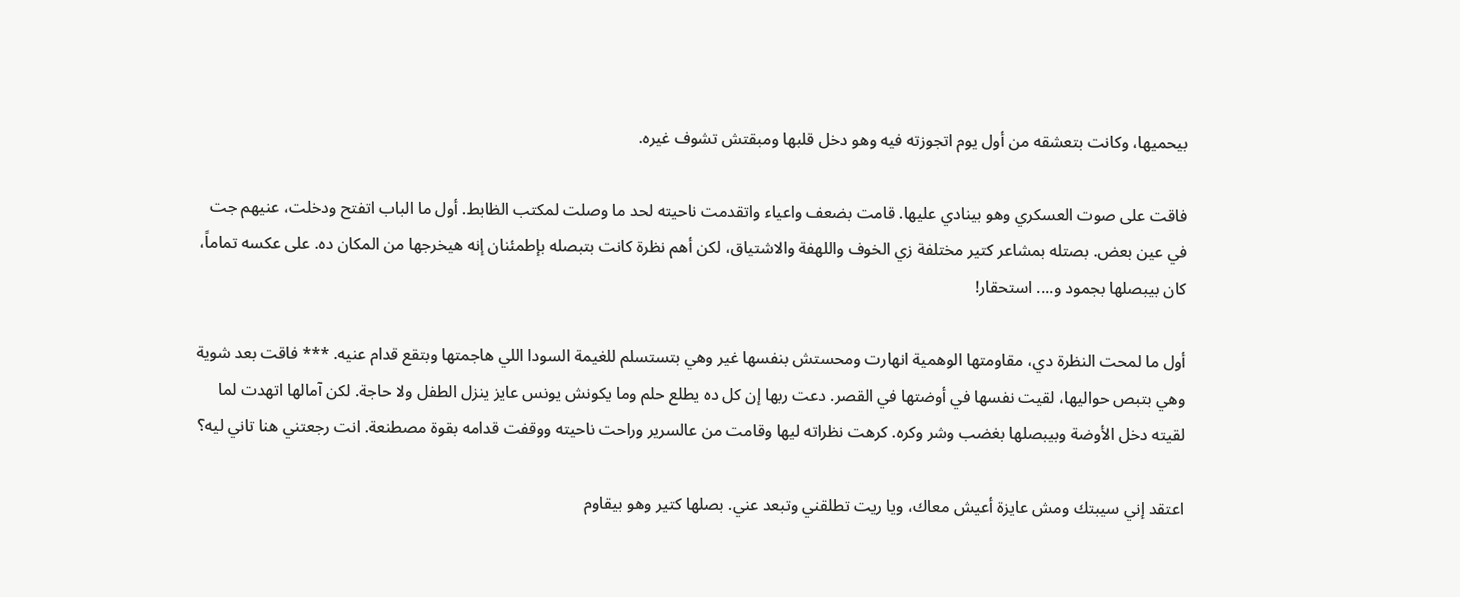بيحميها، وكانت بتعشقه من أول يوم اتجوزته فيه وهو دخل قلبها ومبقتش تشوف غيره.

فاقت على صوت العسكري وهو بينادي عليها. قامت بضعف واعياء واتقدمت ناحيته لحد ما وصلت لمكتب الظابط. أول ما الباب اتفتح ودخلت، عنيهم جت في عين بعض. بصتله بمشاعر كتير مختلفة زي الخوف واللهفة والاشتياق، لكن أهم نظرة كانت بتبصله بإطمئنان إنه هيخرجها من المكان ده. على عكسه تماماً، كان بيبصلها بجمود و.... استحقار!

أول ما لمحت النظرة دي، مقاومتها الوهمية انهارت ومحستش بنفسها غير وهي بتستسلم للغيمة السودا اللي هاجمتها وبتقع قدام عنيه. *** فاقت بعد شوية وهي بتبص حواليها، لقيت نفسها في أوضتها في القصر. دعت ربها إن كل ده يطلع حلم وما يكونش يونس عايز ينزل الطفل ولا حاجة. لكن آمالها اتهدت لما لقيته دخل الأوضة وبيبصلها بغضب وشر وكره. كرهت نظراته ليها وقامت من عالسرير وراحت ناحيته ووقفت قدامه بقوة مصطنعة. انت رجعتني هنا تاني ليه؟

اعتقد إني سيبتك ومش عايزة أعيش معاك، ويا ريت تطلقني وتبعد عني. بصلها كتير وهو بيقاوم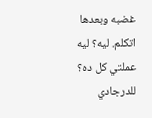غضبه وبعدها اتكلم. ليه؟ ليه عملتي كل ده؟ للدرجادي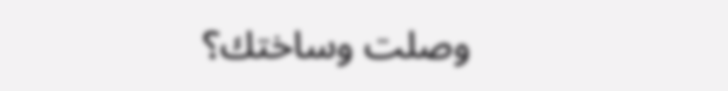وصلت وساختك؟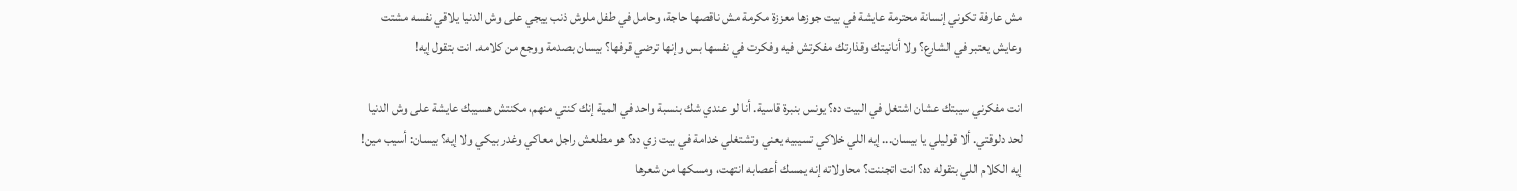مش عارفة تكوني إنسانة محترمة عايشة في بيت جوزها معززة مكرمة مش ناقصها حاجة، وحامل في طفل ملوش ذنب ييجي على وش الدنيا يلاقي نفسه مشتت وعايش يعتبر في الشارع؟ ولا أنانيتك وقذارتك مفكرتش فيه وفكرت في نفسها بس وإنها ترضي قرفها؟ بيسان بصدمة ووجع من كلامه. انت بتقول إيه!

انت مفكرني سيبتك عشان اشتغل في البيت ده؟ يونس بنبرة قاسية. أنا لو عندي شك بنسبة واحد في المية إنك كنتي منهم، مكنتش هسيبك عايشة على وش الدنيا لحد دلوقتي. ألا قوليلي يا بيسان... إيه اللي خلاكي تسيبيه يعني وتشتغلي خدامة في بيت زي ده؟ هو مطلعش راجل معاكي وغدر بيكي ولا إيه؟ بيسان: أسيب مين! إيه الكلام اللي بتقوله ده؟ انت اتجننت؟ محاولاته إنه يمسك أعصابه انتهت، ومسكها من شعرها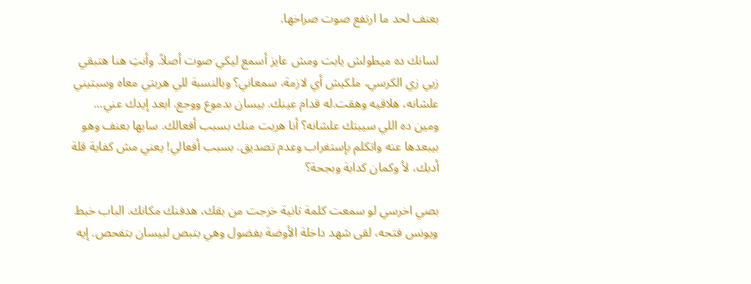بعنف لحد ما ارتفع صوت صراخها.

لسانك ده ميطولش يابت ومش عايز أسمع ليكي صوت أصلاً. وأنتِ هنا هتبقي زيي زي الكرسي، ملكيش أي لازمة، سمعاني؟ وبالنسبة للي هربتي معاه وسبتيني علشانه، هلاقيه وهقت.له قدام عينك. بيسان بدموع ووجع. ابعد إيدك عني... ومين ده اللي سيبتك علشانه؟ أنا هربت منك بسبب أفعالك. سابها بعنف وهو بيبعدها عنه واتكلم بإستغراب وعدم تصديق. بسبب أفعالي! يعني مش كفاية قلة أدبك، لأ وكمان كدابة وبجحة؟

بصي اخرسي لو سمعت كلمة تانية خرجت من بقك، هدفنك مكانك. الباب خبط ويونس فتحه، لقى شهد داخلة الأوضة بفضول وهي بتبص لبيسان بتفحص. إيه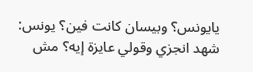يايونس؟ وبيسان كانت فين؟ يونس: شهد انجزي وقولي عايزة إيه؟ مش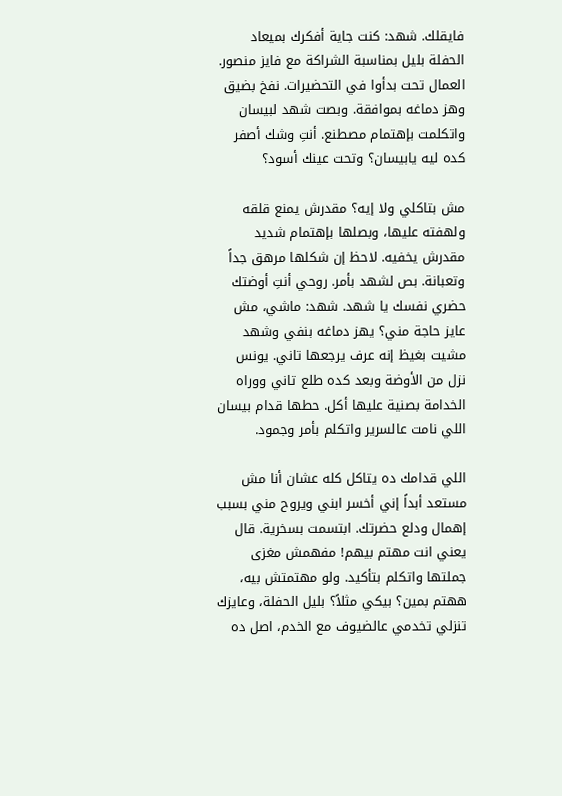فايقلك. شهد: كنت جاية أفكرك بميعاد الحفلة بليل بمناسبة الشراكة مع فايز منصور. العمال تحت بدأوا في التحضيرات. نفخ بضيق وهز دماغه بموافقة. وبصت شهد لبيسان واتكلمت بإهتمام مصطنع. أنتِ وشك أصفر كده ليه يابيسان؟ وتحت عينك أسود؟

مش بتاكلي ولا إيه؟ مقدرش يمنع قلقه ولهفته عليها، وبصلها بإهتمام شديد مقدرش يخفيه. لاحظ إن شكلها مرهق جداً وتعبانة. بص لشهد بأمر. روحي أنتِ أوضتك حضري نفسك يا شهد. شهد: ماشي، مش عايز حاجة مني؟ يهز دماغه بنفي وشهد مشيت بغيظ إنه عرف يرجعها تاني. يونس نزل من الأوضة وبعد كده طلع تاني ووراه الخدامة بصنية عليها أكل. حطها قدام بيسان اللي نامت عالسرير واتكلم بأمر وجمود.

اللي قدامك ده يتاكل كله عشان أنا مش مستعد أبداً إني أخسر ابني ويروح مني بسبب إهمال ودلع حضرتك. ابتسمت بسخرية. قال يعني انت مهتم بيهم! مفهمش مغزى جملتها واتكلم بتأكيد. ولو مهتمتش بيه، ههتم بمين؟ بيكي مثلاً؟ بليل الحفلة، وعايزك تنزلي تخدمي عالضيوف مع الخدم، اصل ده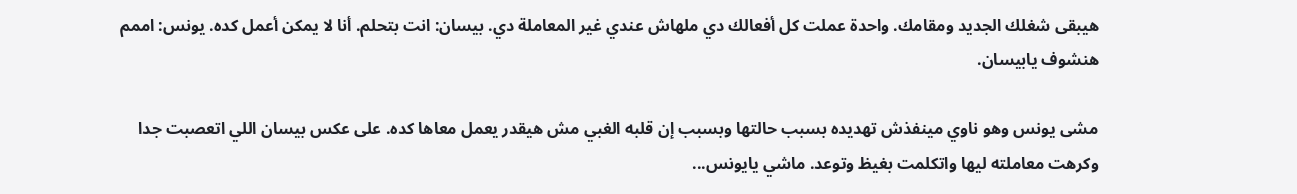هيبقى شغلك الجديد ومقامك. واحدة عملت كل أفعالك دي ملهاش عندي غير المعاملة دي. بيسان: انت بتحلم. أنا لا يمكن أعمل كده. يونس: اممم هنشوف يابيسان.

مشى يونس وهو ناوي مينفذش تهديده بسبب حالتها وبسبب إن قلبه الغبي مش هيقدر يعمل معاها كده. على عكس بيسان اللي اتعصبت جدا وكرهت معاملته ليها واتكلمت بغيظ وتوعد. ماشي يايونس...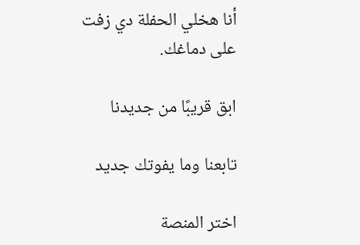أنا هخلي الحفلة دي زفت على دماغك.

ابق قريبًا من جديدنا

تابعنا وما يفوتك جديد

اختر المنصة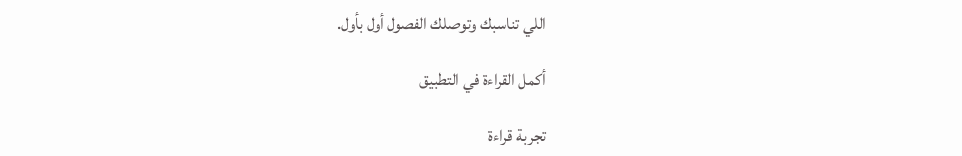اللي تناسبك وتوصلك الفصول أول بأول.

أكمل القراءة في التطبيق

تجربة قراءة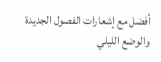أفضل مع إشعارات الفصول الجديدة والوضع الليلي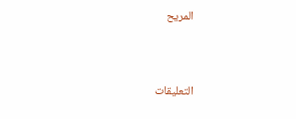المريح



التعليقات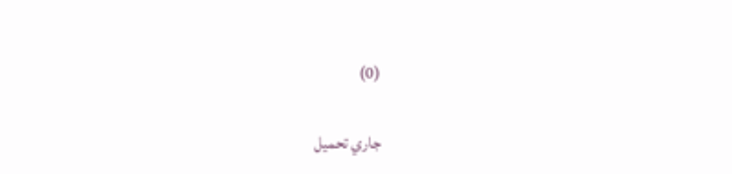(0)

جاري تحميل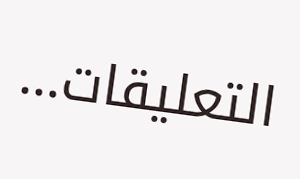التعليقات...